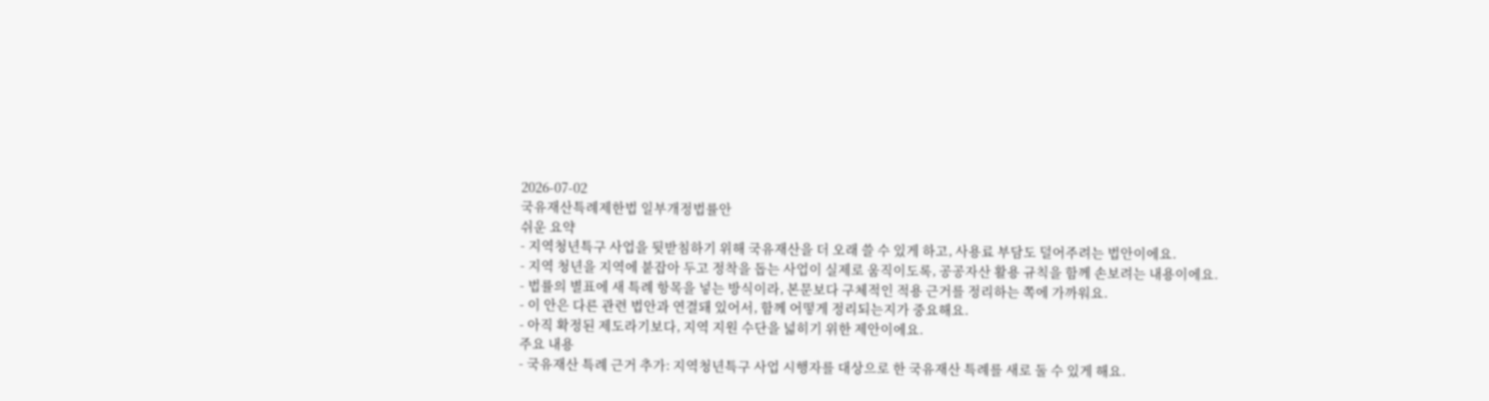2026-07-02
국유재산특례제한법 일부개정법률안
쉬운 요약
- 지역청년특구 사업을 뒷받침하기 위해 국유재산을 더 오래 쓸 수 있게 하고, 사용료 부담도 덜어주려는 법안이에요.
- 지역 청년을 지역에 붙잡아 두고 정착을 돕는 사업이 실제로 움직이도록, 공공자산 활용 규칙을 함께 손보려는 내용이에요.
- 법률의 별표에 새 특례 항목을 넣는 방식이라, 본문보다 구체적인 적용 근거를 정리하는 쪽에 가까워요.
- 이 안은 다른 관련 법안과 연결돼 있어서, 함께 어떻게 정리되는지가 중요해요.
- 아직 확정된 제도라기보다, 지역 지원 수단을 넓히기 위한 제안이에요.
주요 내용
- 국유재산 특례 근거 추가: 지역청년특구 사업 시행자를 대상으로 한 국유재산 특례를 새로 둘 수 있게 해요.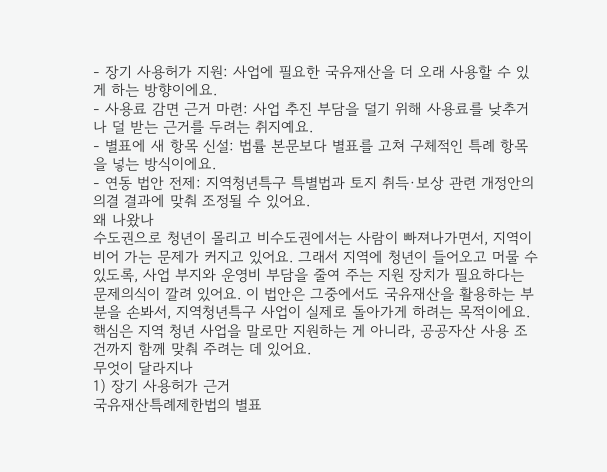- 장기 사용허가 지원: 사업에 필요한 국유재산을 더 오래 사용할 수 있게 하는 방향이에요.
- 사용료 감면 근거 마련: 사업 추진 부담을 덜기 위해 사용료를 낮추거나 덜 받는 근거를 두려는 취지예요.
- 별표에 새 항목 신설: 법률 본문보다 별표를 고쳐 구체적인 특례 항목을 넣는 방식이에요.
- 연동 법안 전제: 지역청년특구 특별법과 토지 취득·보상 관련 개정안의 의결 결과에 맞춰 조정될 수 있어요.
왜 나왔나
수도권으로 청년이 몰리고 비수도권에서는 사람이 빠져나가면서, 지역이 비어 가는 문제가 커지고 있어요. 그래서 지역에 청년이 들어오고 머물 수 있도록, 사업 부지와 운영비 부담을 줄여 주는 지원 장치가 필요하다는 문제의식이 깔려 있어요. 이 법안은 그중에서도 국유재산을 활용하는 부분을 손봐서, 지역청년특구 사업이 실제로 돌아가게 하려는 목적이에요. 핵심은 지역 청년 사업을 말로만 지원하는 게 아니라, 공공자산 사용 조건까지 함께 맞춰 주려는 데 있어요.
무엇이 달라지나
1) 장기 사용허가 근거
국유재산특례제한법의 별표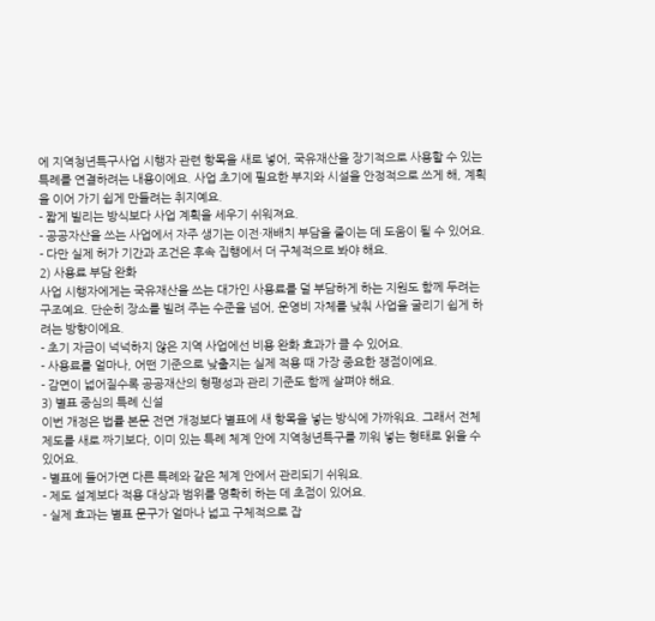에 지역청년특구사업 시행자 관련 항목을 새로 넣어, 국유재산을 장기적으로 사용할 수 있는 특례를 연결하려는 내용이에요. 사업 초기에 필요한 부지와 시설을 안정적으로 쓰게 해, 계획을 이어 가기 쉽게 만들려는 취지예요.
- 짧게 빌리는 방식보다 사업 계획을 세우기 쉬워져요.
- 공공자산을 쓰는 사업에서 자주 생기는 이전·재배치 부담을 줄이는 데 도움이 될 수 있어요.
- 다만 실제 허가 기간과 조건은 후속 집행에서 더 구체적으로 봐야 해요.
2) 사용료 부담 완화
사업 시행자에게는 국유재산을 쓰는 대가인 사용료를 덜 부담하게 하는 지원도 함께 두려는 구조예요. 단순히 장소를 빌려 주는 수준을 넘어, 운영비 자체를 낮춰 사업을 굴리기 쉽게 하려는 방향이에요.
- 초기 자금이 넉넉하지 않은 지역 사업에선 비용 완화 효과가 클 수 있어요.
- 사용료를 얼마나, 어떤 기준으로 낮출지는 실제 적용 때 가장 중요한 쟁점이에요.
- 감면이 넓어질수록 공공재산의 형평성과 관리 기준도 함께 살펴야 해요.
3) 별표 중심의 특례 신설
이번 개정은 법률 본문 전면 개정보다 별표에 새 항목을 넣는 방식에 가까워요. 그래서 전체 제도를 새로 짜기보다, 이미 있는 특례 체계 안에 지역청년특구를 끼워 넣는 형태로 읽을 수 있어요.
- 별표에 들어가면 다른 특례와 같은 체계 안에서 관리되기 쉬워요.
- 제도 설계보다 적용 대상과 범위를 명확히 하는 데 초점이 있어요.
- 실제 효과는 별표 문구가 얼마나 넓고 구체적으로 잡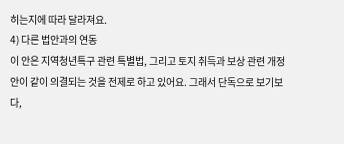히는지에 따라 달라져요.
4) 다른 법안과의 연동
이 안은 지역청년특구 관련 특별법, 그리고 토지 취득과 보상 관련 개정안이 같이 의결되는 것을 전제로 하고 있어요. 그래서 단독으로 보기보다,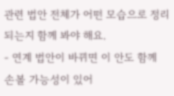관련 법안 전체가 어떤 모습으로 정리되는지 함께 봐야 해요.
- 연계 법안이 바뀌면 이 안도 함께 손볼 가능성이 있어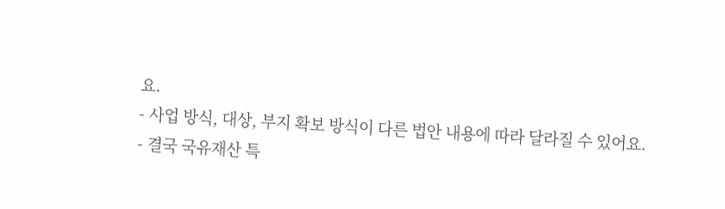요.
- 사업 방식, 대상, 부지 확보 방식이 다른 법안 내용에 따라 달라질 수 있어요.
- 결국 국유재산 특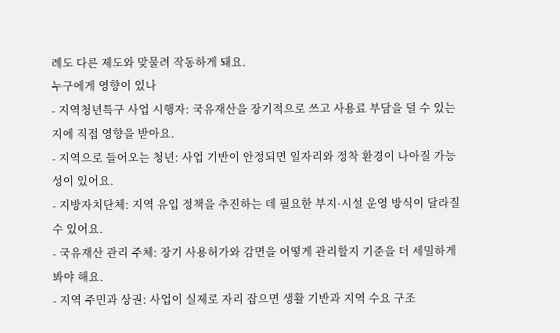례도 다른 제도와 맞물려 작동하게 돼요.
누구에게 영향이 있나
- 지역청년특구 사업 시행자: 국유재산을 장기적으로 쓰고 사용료 부담을 덜 수 있는지에 직접 영향을 받아요.
- 지역으로 들어오는 청년: 사업 기반이 안정되면 일자리와 정착 환경이 나아질 가능성이 있어요.
- 지방자치단체: 지역 유입 정책을 추진하는 데 필요한 부지·시설 운영 방식이 달라질 수 있어요.
- 국유재산 관리 주체: 장기 사용허가와 감면을 어떻게 관리할지 기준을 더 세밀하게 봐야 해요.
- 지역 주민과 상권: 사업이 실제로 자리 잡으면 생활 기반과 지역 수요 구조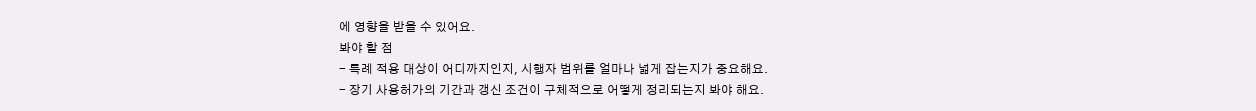에 영향을 받을 수 있어요.
봐야 할 점
- 특례 적용 대상이 어디까지인지, 시행자 범위를 얼마나 넓게 잡는지가 중요해요.
- 장기 사용허가의 기간과 갱신 조건이 구체적으로 어떻게 정리되는지 봐야 해요.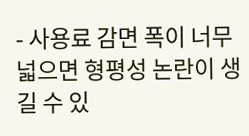- 사용료 감면 폭이 너무 넓으면 형평성 논란이 생길 수 있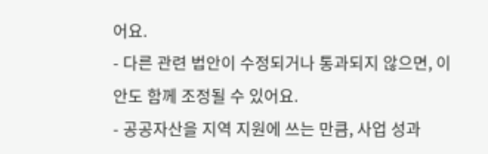어요.
- 다른 관련 법안이 수정되거나 통과되지 않으면, 이 안도 함께 조정될 수 있어요.
- 공공자산을 지역 지원에 쓰는 만큼, 사업 성과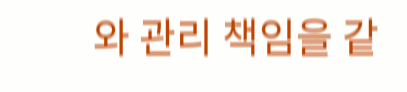와 관리 책임을 같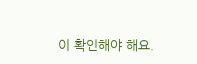이 확인해야 해요.